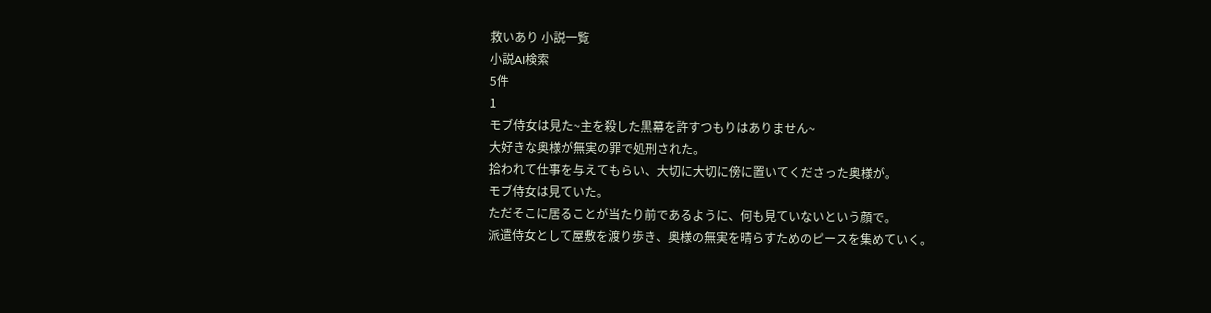救いあり 小説一覧
小説AI検索
5件
1
モブ侍女は見た~主を殺した黒幕を許すつもりはありません~
大好きな奥様が無実の罪で処刑された。
拾われて仕事を与えてもらい、大切に大切に傍に置いてくださった奥様が。
モブ侍女は見ていた。
ただそこに居ることが当たり前であるように、何も見ていないという顔で。
派遣侍女として屋敷を渡り歩き、奥様の無実を晴らすためのピースを集めていく。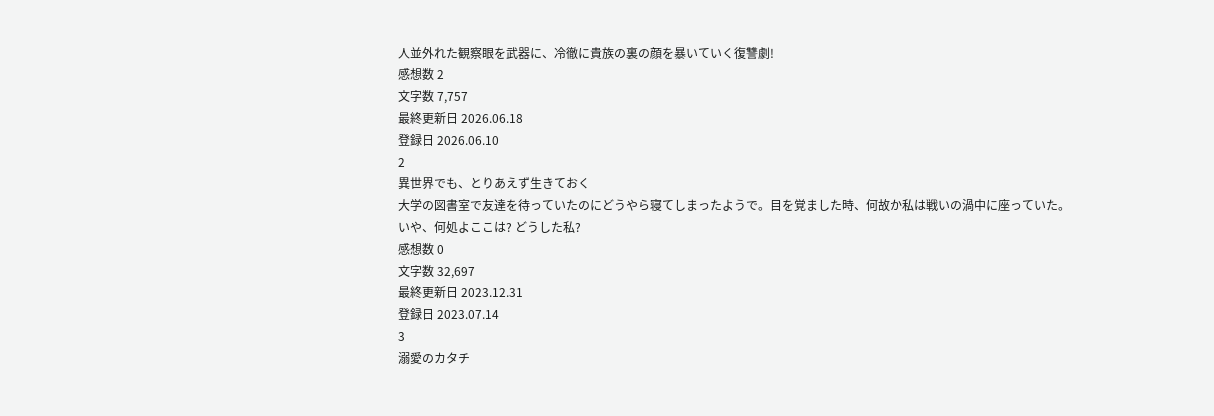人並外れた観察眼を武器に、冷徹に貴族の裏の顔を暴いていく復讐劇!
感想数 2
文字数 7,757
最終更新日 2026.06.18
登録日 2026.06.10
2
異世界でも、とりあえず生きておく
大学の図書室で友達を待っていたのにどうやら寝てしまったようで。目を覚ました時、何故か私は戦いの渦中に座っていた。
いや、何処よここは? どうした私?
感想数 0
文字数 32,697
最終更新日 2023.12.31
登録日 2023.07.14
3
溺愛のカタチ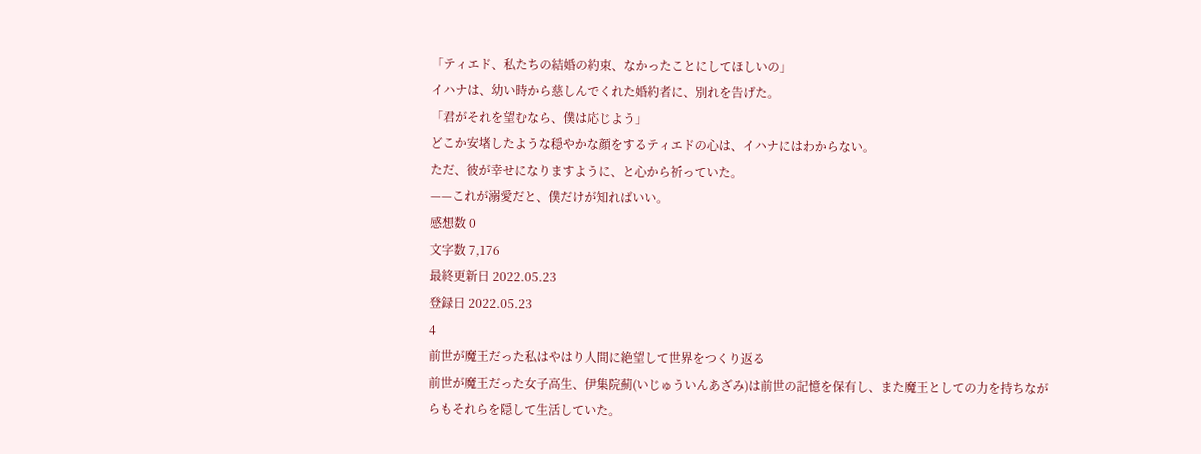「ティエド、私たちの結婚の約束、なかったことにしてほしいの」
イハナは、幼い時から慈しんでくれた婚約者に、別れを告げた。
「君がそれを望むなら、僕は応じよう」
どこか安堵したような穏やかな顔をするティエドの心は、イハナにはわからない。
ただ、彼が幸せになりますように、と心から祈っていた。
——これが溺愛だと、僕だけが知ればいい。
感想数 0
文字数 7,176
最終更新日 2022.05.23
登録日 2022.05.23
4
前世が魔王だった私はやはり人間に絶望して世界をつくり返る
前世が魔王だった女子高生、伊集院薊(いじゅういんあざみ)は前世の記憶を保有し、また魔王としての力を持ちながらもそれらを隠して生活していた。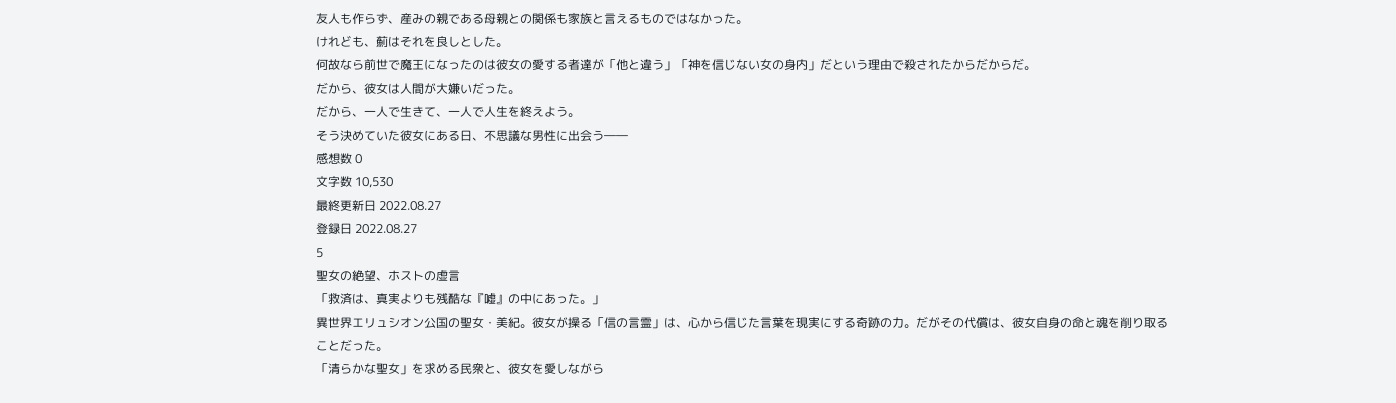友人も作らず、産みの親である母親との関係も家族と言えるものではなかった。
けれども、薊はそれを良しとした。
何故なら前世で魔王になったのは彼女の愛する者達が「他と違う」「神を信じない女の身内」だという理由で殺されたからだからだ。
だから、彼女は人間が大嫌いだった。
だから、一人で生きて、一人で人生を終えよう。
そう決めていた彼女にある日、不思議な男性に出会う――
感想数 0
文字数 10,530
最終更新日 2022.08.27
登録日 2022.08.27
5
聖女の絶望、ホストの虚言
「救済は、真実よりも残酷な『嘘』の中にあった。」
異世界エリュシオン公国の聖女・美紀。彼女が操る「信の言霊」は、心から信じた言葉を現実にする奇跡の力。だがその代償は、彼女自身の命と魂を削り取ることだった。
「清らかな聖女」を求める民衆と、彼女を愛しながら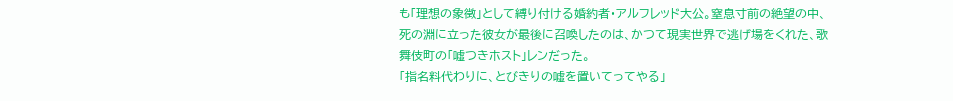も「理想の象徴」として縛り付ける婚約者・アルフレッド大公。窒息寸前の絶望の中、死の淵に立った彼女が最後に召喚したのは、かつて現実世界で逃げ場をくれた、歌舞伎町の「嘘つきホスト」レンだった。
「指名料代わりに、とびきりの嘘を置いてってやる」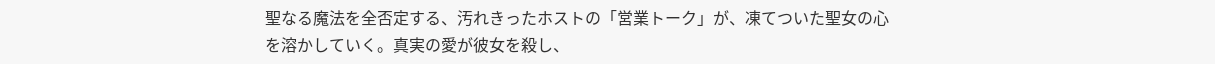聖なる魔法を全否定する、汚れきったホストの「営業トーク」が、凍てついた聖女の心を溶かしていく。真実の愛が彼女を殺し、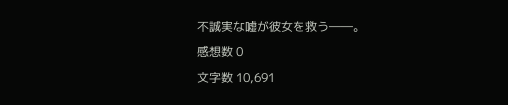不誠実な嘘が彼女を救う――。
感想数 0
文字数 10,691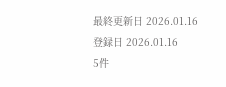最終更新日 2026.01.16
登録日 2026.01.16
5件